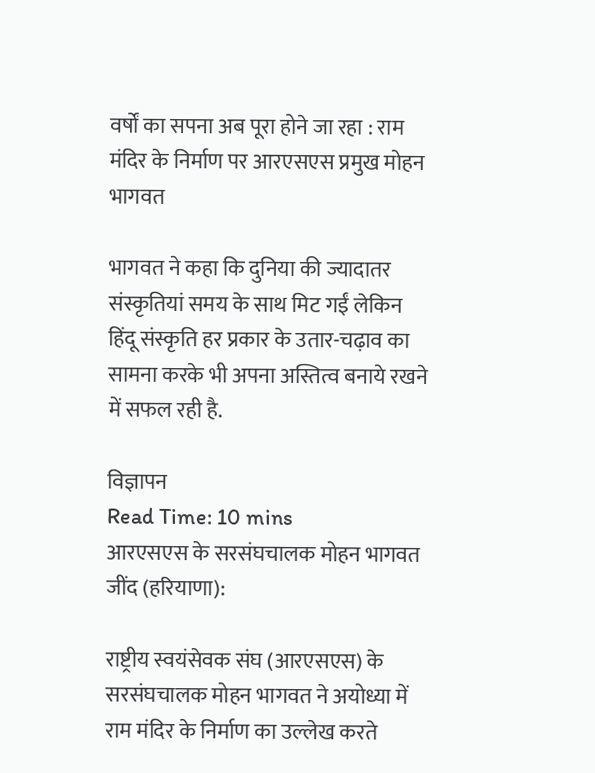वर्षों का सपना अब पूरा होने जा रहा : राम मंदिर के निर्माण पर आरएसएस प्रमुख मोहन भागवत

भागवत ने कहा कि दुनिया की ज्यादातर संस्कृतियां समय के साथ मिट गईं लेकिन हिंदू संस्कृति हर प्रकार के उतार-चढ़ाव का सामना करके भी अपना अस्तित्व बनाये रखने में सफल रही है.

विज्ञापन
Read Time: 10 mins
आरएसएस के सरसंघचालक मोहन भागवत
जींद (हरियाणा):

राष्ट्रीय स्वयंसेवक संघ (आरएसएस) के सरसंघचालक मोहन भागवत ने अयोध्या में राम मंदिर के निर्माण का उल्लेख करते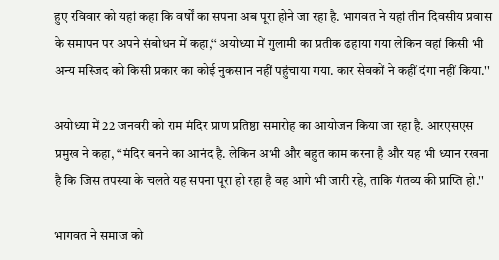हुए रविवार को यहां कहा कि वर्षों का सपना अब पूरा होने जा रहा है. भागवत ने यहां तीन दिवसीय प्रवास के समापन पर अपने संबोधन में कहा,‘‘ अयोध्या में गुलामी का प्रतीक ढहाया गया लेकिन वहां किसी भी अन्य मस्जिद को किसी प्रकार का कोई नुकसान नहीं पहुंचाया गया. कार सेवकों ने कहीं दंगा नहीं किया.''

अयोध्या में 22 जनवरी को राम मंदिर प्राण प्रतिष्ठा समारोह का आयोजन किया जा रहा है. आरएसएस प्रमुख ने कहा, ‘‘मंदिर बनने का आनंद है. लेकिन अभी और बहुत काम करना है और यह भी ध्यान रखना है कि जिस तपस्या के चलते यह सपना पूरा हो रहा है वह आगे भी जारी रहे, ताकि गंतव्य की प्राप्ति हो.''

भागवत ने समाज को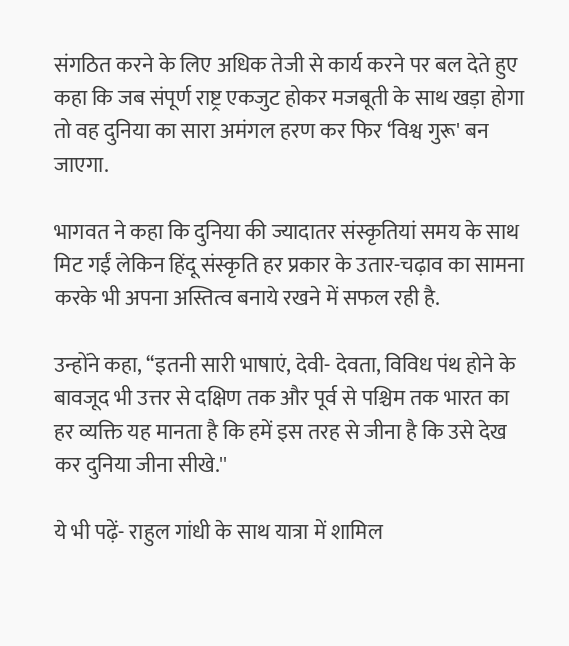संगठित करने के लिए अधिक तेजी से कार्य करने पर बल देते हुए कहा कि जब संपूर्ण राष्ट्र एकजुट होकर मजबूती के साथ खड़ा होगा तो वह दुनिया का सारा अमंगल हरण कर फिर ‘विश्व गुरू' बन जाएगा.

भागवत ने कहा कि दुनिया की ज्यादातर संस्कृतियां समय के साथ मिट गईं लेकिन हिंदू संस्कृति हर प्रकार के उतार-चढ़ाव का सामना करके भी अपना अस्तित्व बनाये रखने में सफल रही है.

उन्होंने कहा, ‘‘इतनी सारी भाषाएं, देवी- देवता, विविध पंथ होने के बावजूद भी उत्तर से दक्षिण तक और पूर्व से पश्चिम तक भारत का हर व्यक्ति यह मानता है कि हमें इस तरह से जीना है कि उसे देख कर दुनिया जीना सीखे.''

ये भी पढ़ें- राहुल गांधी के साथ यात्रा में शामिल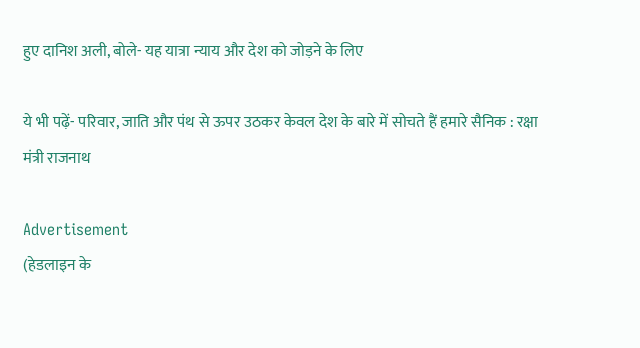हुए दानिश अली, बोले- यह यात्रा न्याय और देश को जोड़ने के लिए

ये भी पढ़ें- परिवार, जाति और पंथ से ऊपर उठकर केवल देश के बारे में सोचते हैं हमारे सैनिक : रक्षा मंत्री राजनाथ

Advertisement
(हेडलाइन के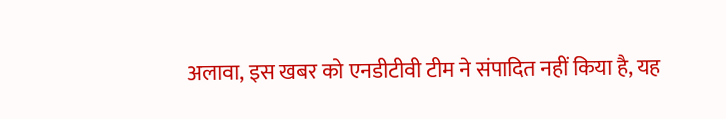अलावा, इस खबर को एनडीटीवी टीम ने संपादित नहीं किया है, यह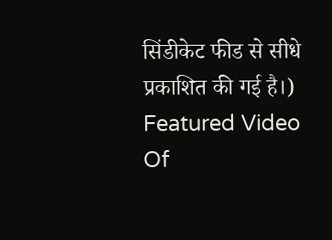सिंडीकेट फीड से सीधे प्रकाशित की गई है।)
Featured Video Of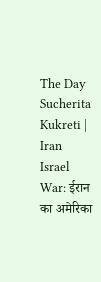The Day
Sucherita Kukreti | Iran Israel War: ईरान का अमेरिका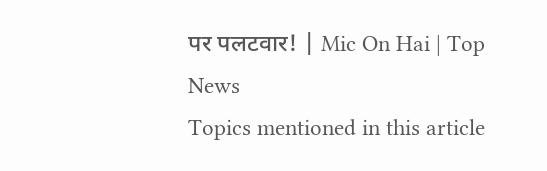पर पलटवार! | Mic On Hai | Top News
Topics mentioned in this article